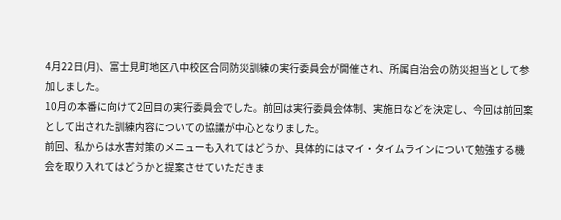4月22日(月)、富士見町地区八中校区合同防災訓練の実行委員会が開催され、所属自治会の防災担当として参加しました。
10月の本番に向けて2回目の実行委員会でした。前回は実行委員会体制、実施日などを決定し、今回は前回案として出された訓練内容についての協議が中心となりました。
前回、私からは水害対策のメニューも入れてはどうか、具体的にはマイ・タイムラインについて勉強する機会を取り入れてはどうかと提案させていただきま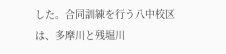した。合同訓練を行う八中校区は、多摩川と残堀川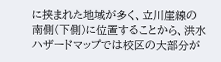に挟まれた地域が多く、立川崖線の南側(下側)に位置することから、洪水ハザードマップでは校区の大部分が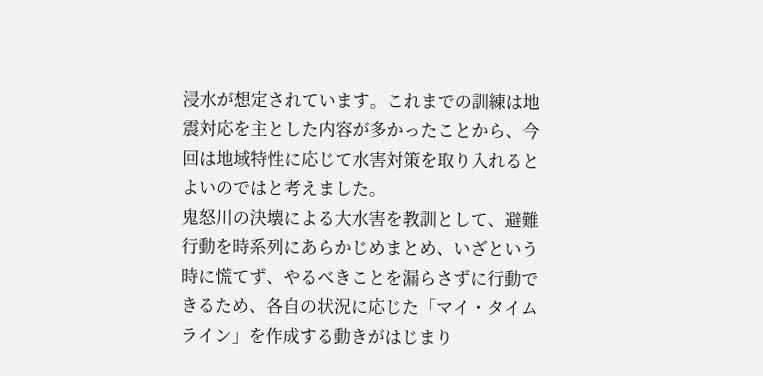浸水が想定されています。これまでの訓練は地震対応を主とした内容が多かったことから、今回は地域特性に応じて水害対策を取り入れるとよいのではと考えました。
鬼怒川の決壊による大水害を教訓として、避難行動を時系列にあらかじめまとめ、いざという時に慌てず、やるべきことを漏らさずに行動できるため、各自の状況に応じた「マイ・タイムライン」を作成する動きがはじまり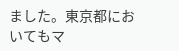ました。東京都においてもマ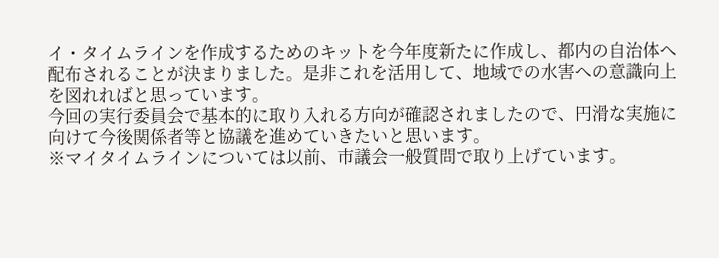イ・タイムラインを作成するためのキットを今年度新たに作成し、都内の自治体へ配布されることが決まりました。是非これを活用して、地域での水害への意識向上を図れればと思っています。
今回の実行委員会で基本的に取り入れる方向が確認されましたので、円滑な実施に向けて今後関係者等と協議を進めていきたいと思います。
※マイタイムラインについては以前、市議会一般質問で取り上げています。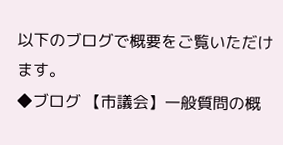以下のブログで概要をご覧いただけます。
◆ブログ 【市議会】一般質問の概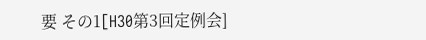要 その1[H30第3回定例会]